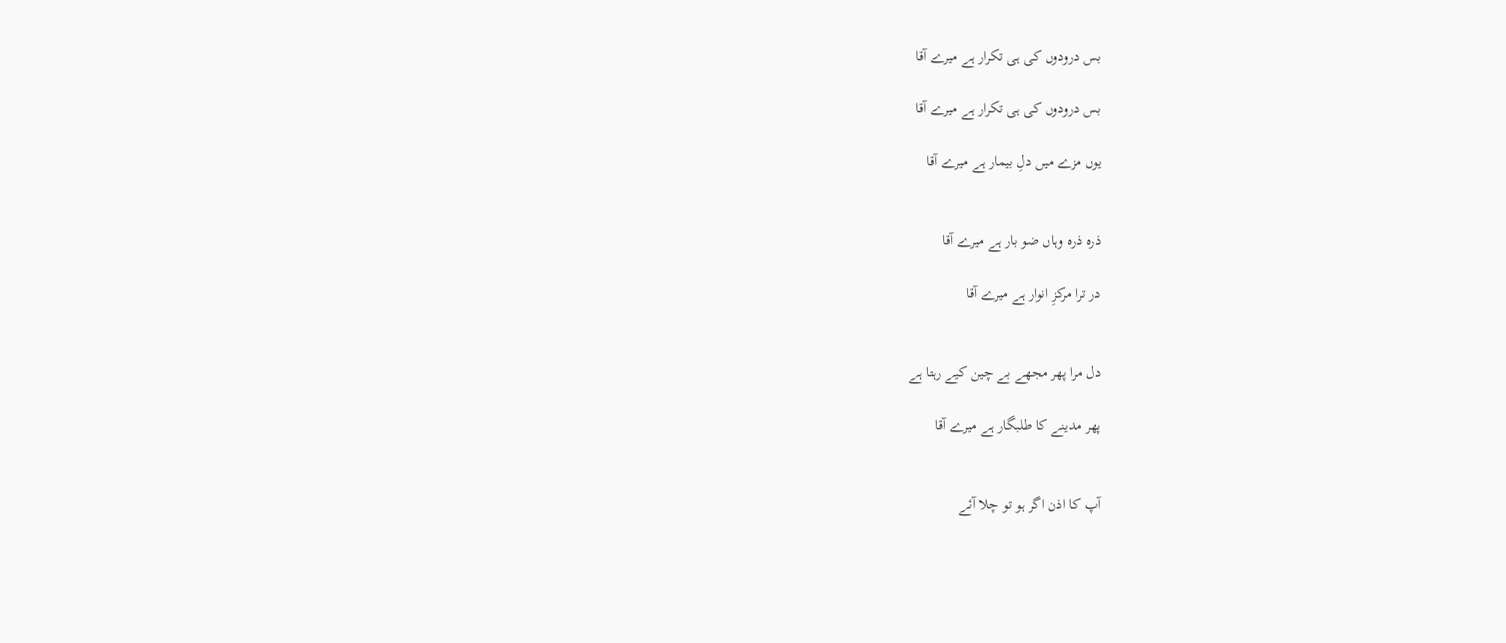بس درودوں کی ہی تکرار ہے میرے آقا

بس درودوں کی ہی تکرار ہے میرے آقا

یوں مزے میں دلِ بیمار ہے میرے آقا


ذرہ ذرہ وہاں ضو بار ہے میرے آقا

در ترا مرکزِ انوار ہے میرے آقا


دل مرا پھر مجھے بے چین کیے رہتا ہے

پھر مدینے کا طلبگار ہے میرے آقا


آپ کا اذن اگر ہو تو چلا آئے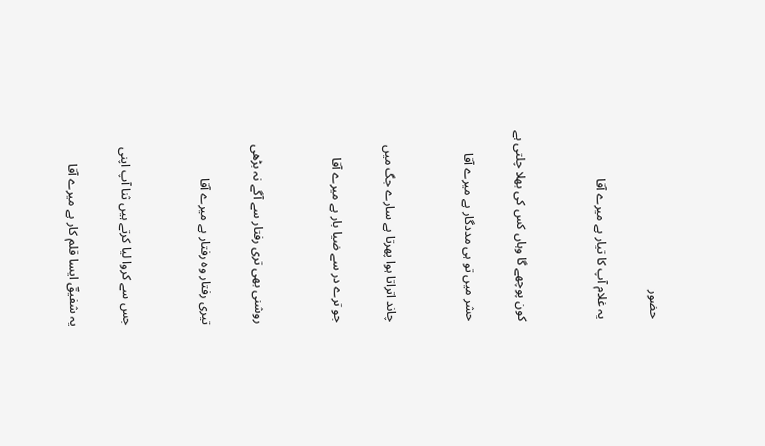حضور

یہ غلام آپ کا تیار ہے میرے آقا


کون پوچھے گا وہاں کس کی بھلا چلتی ہے

حشر میں تو ہی مددگار ہے میرے آقا


چاند اتراتا ہوا پھرتا ہے سارے جگ میں

جو ترے در سے ضیا بار ہے میرے آقا


روشنی بھی تری رفتار سے آگے نہ بڑھی

تیری رفتار وہ رفتار ہے میرے آقا


جس سے کروا لیا کرتے ہیں ثنا آپ اپنی

یہ شفیقؔ ایسا قلم کار ہے میرے آقا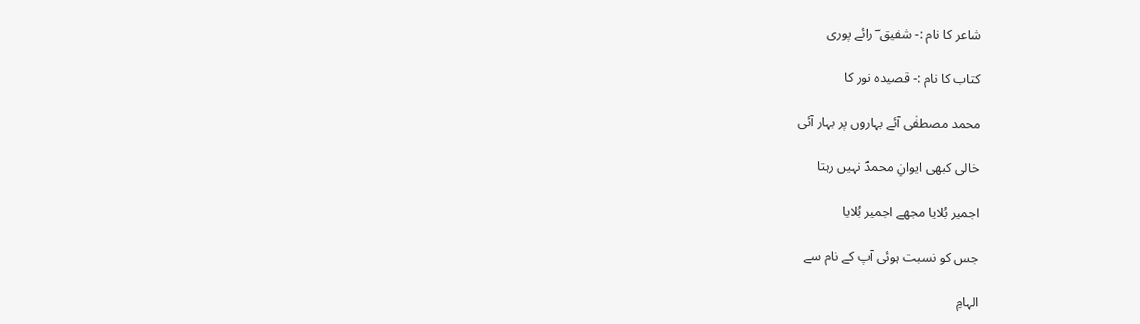شاعر کا نام :- شفیق ؔ رائے پوری

کتاب کا نام :- قصیدہ نور کا

محمد مصطفٰی آئے بہاروں پر بہار آئی

خالی کبھی ایوانِ محمدؐ نہیں رہتا

اجمیر بُلایا مجھے اجمیر بُلایا

جس کو نسبت ہوئی آپ کے نام سے

الہامِ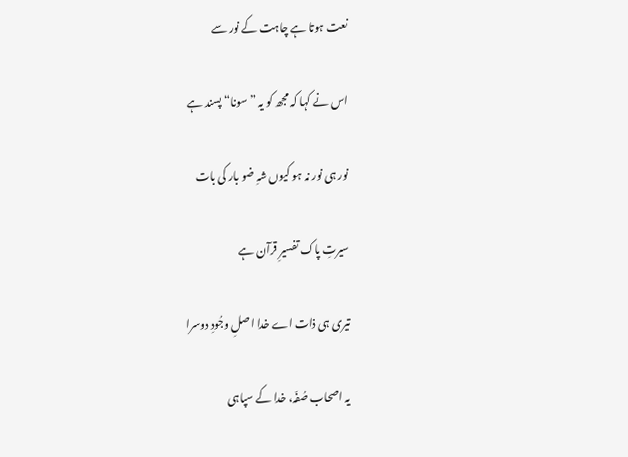نعت ہوتا ہے چاہت کے نور سے

اس نے کہا کہ مجھ کو یہ ”سونا“ پسند ہے

نور ہی نور نہ ہو کیوں شہِ ضو بار کی بات

سیرتِ پاک تفسیرِ قرآن ہے

تیری ہی ذات اے خدا اصلِ وجُودِ دوسرا

یہ اصحاب صُفّہ، خدا کے سپاہی